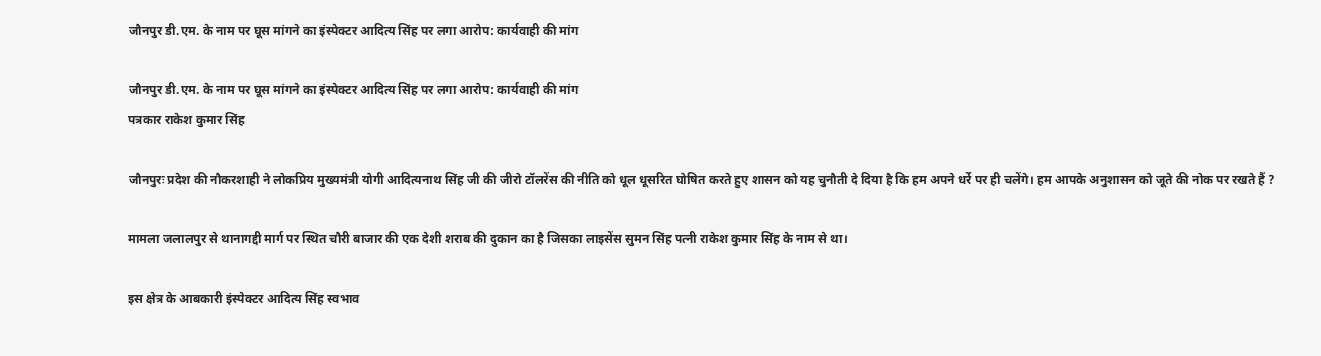जौनपुर डी.एम. के नाम पर घूस मांगने का इंस्पेक्टर आदित्य सिंह पर लगा आरोप: कार्यवाही की मांग

जौनपुर डी.एम. के नाम पर घूस मांगने का इंस्पेक्टर आदित्य सिंह पर लगा आरोप: कार्यवाही की मांग
पत्रकार राकेश कुमार सिंह

जौनपुरः प्रदेश की नौकरशाही ने लोकप्रिय मुख्यमंत्री योगी आदित्यनाथ सिंह जी की जीरो टॉलरेंस की नीति को धूल धूसरित घोषित करते हुए शासन को यह चुनौती दे दिया है कि हम अपने धर्रे पर ही चलेंगे। हम आपके अनुशासन को जूते की नोक पर रखते हैं ?

मामला जलालपुर से थानागद्दी मार्ग पर स्थित चौरी बाजार की एक देशी शराब की दुकान का है जिसका लाइसेंस सुमन सिंह पत्नी राकेश कुमार सिंह के नाम से था।

इस क्षेत्र के आबकारी इंस्पेक्टर आदित्य सिंह स्वभाव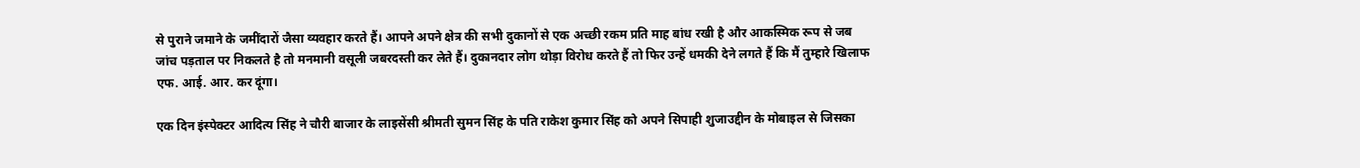से पुराने जमाने के जमींदारों जैसा व्यवहार करते हैं। आपने अपने क्षेत्र की सभी दुकानों से एक अच्छी रकम प्रति माह बांध रखी है और आकस्मिक रूप से जब जांच पड़ताल पर निकलते है तो मनमानी वसूली जबरदस्ती कर लेते हैं। दुकानदार लोग थोड़ा विरोध करते हैं तो फिर उन्हें धमकी देने लगते हैं कि मैं तुम्हारे खिलाफ एफ. आई. आर. कर दूंगा।

एक दिन इंस्पेक्टर आदित्य सिंह ने चौरी बाजार के लाइसेंसी श्रीमती सुमन सिंह के पति राकेश कुमार सिंह को अपने सिपाही शुजाउद्दीन के मोबाइल से जिसका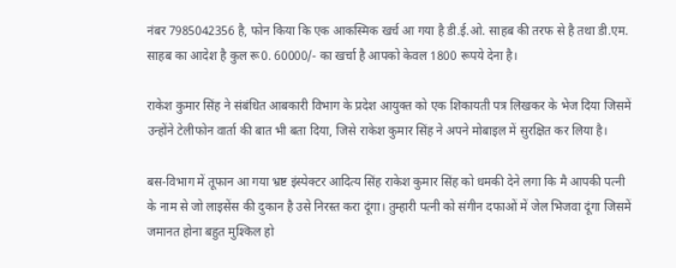नंबर 7985042356 है, फोन किया कि एक आकस्मिक खर्च आ गया है डी.ई.ओ. साहब की तरफ से है तथा डी.एम. साहब का आदेश है कुल रू0. 60000/- का खर्चा है आपको केवल 1800 रूपये देना है।

राकेश कुमार सिंह ने संबंधित आबकारी विभाग के प्रदेश आयुक्त को एक शिकायती पत्र लिखकर के भेज दिया जिसमें उन्होंने टेलीफोन वार्ता की बात भी बता दिया, जिसे राकेश कुमार सिंह ने अपने मोबाइल में सुरक्षित कर लिया है।

बस-विभाग में तूफान आ गया भ्रष्ट इंस्पेक्टर आदित्य सिंह राकेश कुमार सिंह को धमकी देने लगा कि मै आपकी पत्नी के नाम से जो लाइसेंस की दुकान है उसे निरस्त करा दूंगा। तुम्हारी पत्नी को संगीन दफाओं में जेल भिजवा दूंगा जिसमें जमानत होना बहुत मुश्किल हो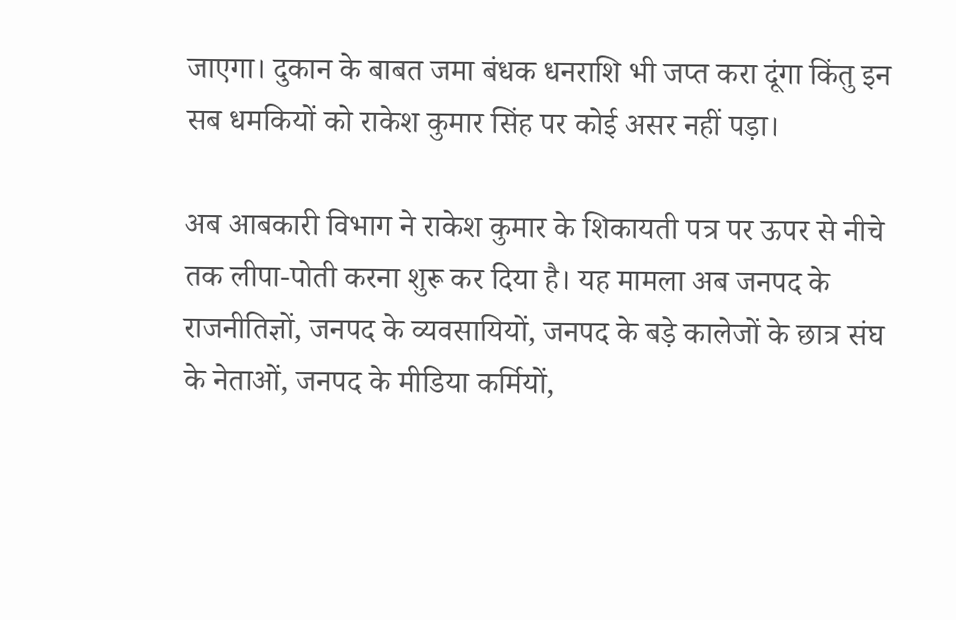जाएगा। दुकान के बाबत जमा बंधक धनराशि भी जप्त करा दूंगा किंतु इन सब धमकियों को राकेश कुमार सिंह पर कोई असर नहीं पड़ा।

अब आबकारी विभाग ने राकेश कुमार के शिकायती पत्र पर ऊपर से नीचे तक लीपा-पोती करना शुरू कर दिया है। यह मामला अब जनपद के राजनीतिज्ञों, जनपद के व्यवसायियों, जनपद के बड़े कालेजों के छात्र संघ के नेताओं, जनपद के मीडिया कर्मियों,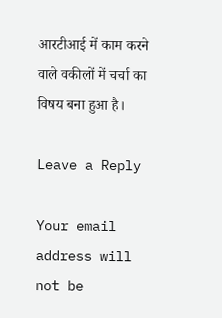आरटीआई में काम करने वाले वकीलों में चर्चा का विषय बना हुआ है।

Leave a Reply

Your email address will not be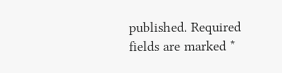published. Required fields are marked *